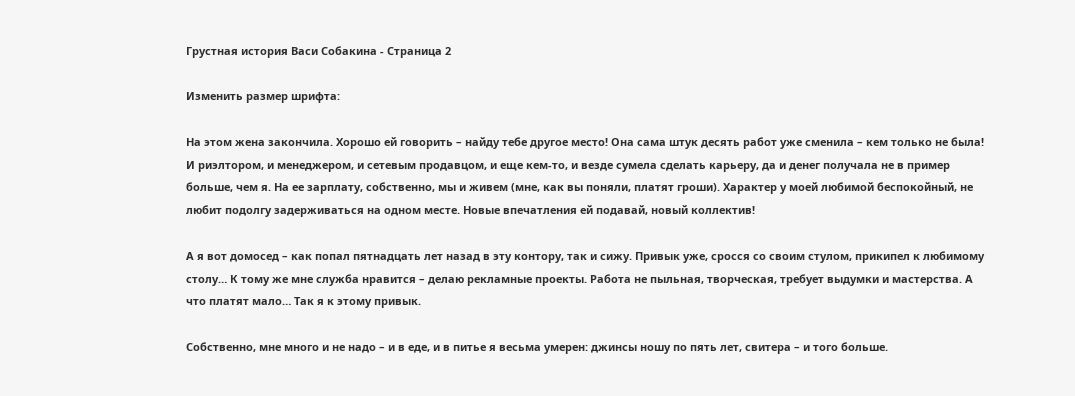Грустная история Васи Собакина - Страница 2

Изменить размер шрифта:

На этом жена закончила. Хорошо ей говорить – найду тебе другое место! Она сама штук десять работ уже сменила – кем только не была! И риэлтором, и менеджером, и сетевым продавцом, и еще кем-то, и везде сумела сделать карьеру, да и денег получала не в пример больше, чем я. На ее зарплату, собственно, мы и живем (мне, как вы поняли, платят гроши). Характер у моей любимой беспокойный, не любит подолгу задерживаться на одном месте. Новые впечатления ей подавай, новый коллектив!

А я вот домосед – как попал пятнадцать лет назад в эту контору, так и сижу. Привык уже, сросся со своим стулом, прикипел к любимому столу… К тому же мне служба нравится – делаю рекламные проекты. Работа не пыльная, творческая, требует выдумки и мастерства. А что платят мало… Так я к этому привык.

Собственно, мне много и не надо – и в еде, и в питье я весьма умерен: джинсы ношу по пять лет, свитера – и того больше.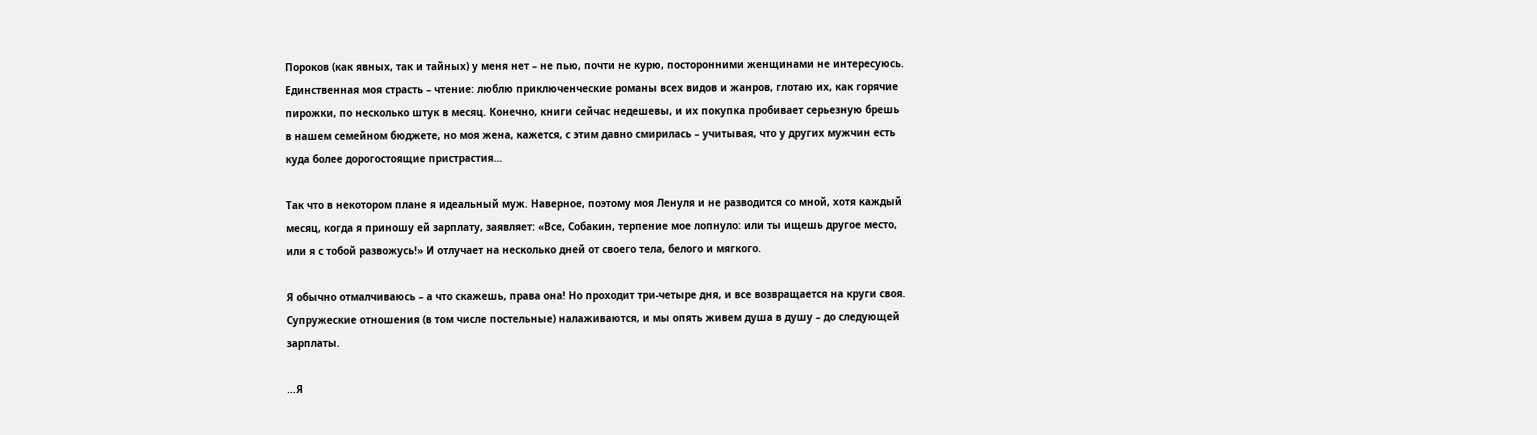Пороков (как явных, так и тайных) у меня нет – не пью, почти не курю, посторонними женщинами не интересуюсь. Единственная моя страсть – чтение: люблю приключенческие романы всех видов и жанров, глотаю их, как горячие пирожки, по несколько штук в месяц. Конечно, книги сейчас недешевы, и их покупка пробивает серьезную брешь в нашем семейном бюджете, но моя жена, кажется, с этим давно смирилась – учитывая, что у других мужчин есть куда более дорогостоящие пристрастия…

Так что в некотором плане я идеальный муж. Наверное, поэтому моя Ленуля и не разводится со мной, хотя каждый месяц, когда я приношу ей зарплату, заявляет: «Все, Собакин, терпение мое лопнуло: или ты ищешь другое место, или я с тобой развожусь!» И отлучает на несколько дней от своего тела, белого и мягкого.

Я обычно отмалчиваюсь – а что скажешь, права она! Но проходит три-четыре дня, и все возвращается на круги своя. Супружеские отношения (в том числе постельные) налаживаются, и мы опять живем душа в душу – до следующей зарплаты.

…Я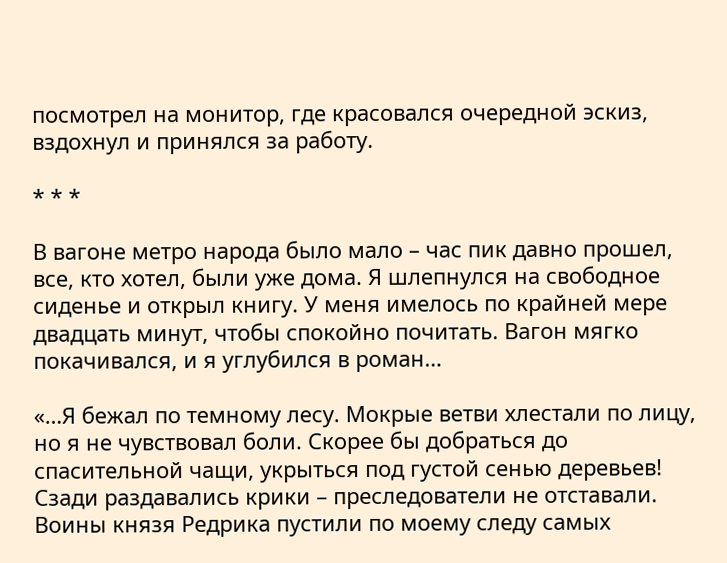посмотрел на монитор, где красовался очередной эскиз, вздохнул и принялся за работу.

* * *

В вагоне метро народа было мало – час пик давно прошел, все, кто хотел, были уже дома. Я шлепнулся на свободное сиденье и открыл книгу. У меня имелось по крайней мере двадцать минут, чтобы спокойно почитать. Вагон мягко покачивался, и я углубился в роман…

«…Я бежал по темному лесу. Мокрые ветви хлестали по лицу, но я не чувствовал боли. Скорее бы добраться до спасительной чащи, укрыться под густой сенью деревьев! Сзади раздавались крики – преследователи не отставали. Воины князя Редрика пустили по моему следу самых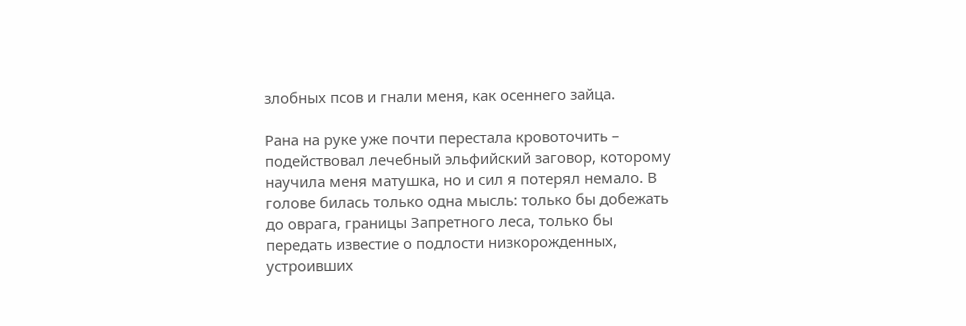злобных псов и гнали меня, как осеннего зайца.

Рана на руке уже почти перестала кровоточить – подействовал лечебный эльфийский заговор, которому научила меня матушка, но и сил я потерял немало. В голове билась только одна мысль: только бы добежать до оврага, границы Запретного леса, только бы передать известие о подлости низкорожденных, устроивших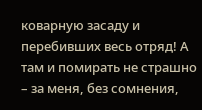коварную засаду и перебивших весь отряд! А там и помирать не страшно – за меня, без сомнения,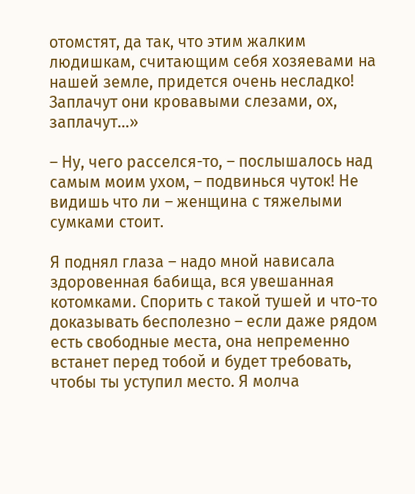отомстят, да так, что этим жалким людишкам, считающим себя хозяевами на нашей земле, придется очень несладко! Заплачут они кровавыми слезами, ох, заплачут…»

– Ну, чего расселся-то, – послышалось над самым моим ухом, – подвинься чуток! Не видишь что ли – женщина с тяжелыми сумками стоит.

Я поднял глаза – надо мной нависала здоровенная бабища, вся увешанная котомками. Спорить с такой тушей и что-то доказывать бесполезно – если даже рядом есть свободные места, она непременно встанет перед тобой и будет требовать, чтобы ты уступил место. Я молча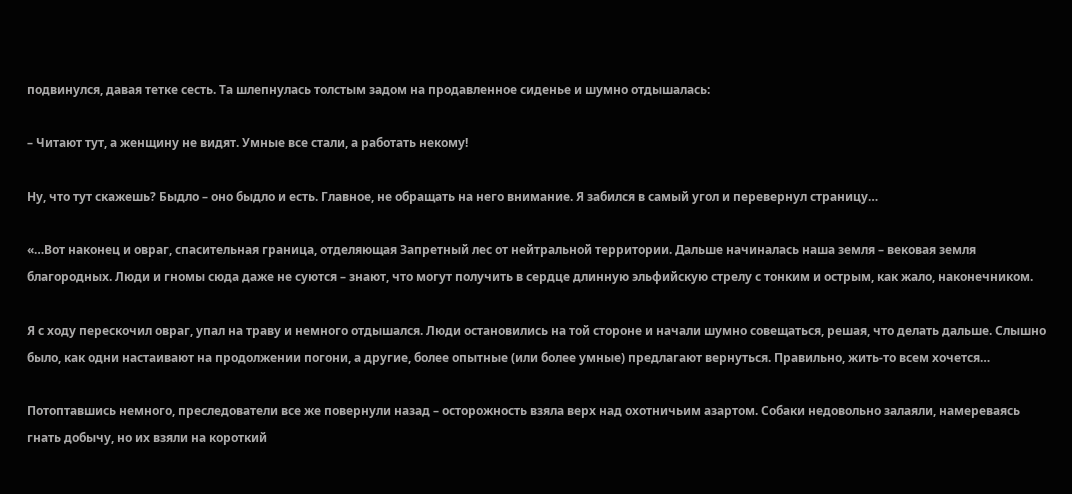подвинулся, давая тетке сесть. Та шлепнулась толстым задом на продавленное сиденье и шумно отдышалась:

– Читают тут, а женщину не видят. Умные все стали, а работать некому!

Ну, что тут скажешь? Быдло – оно быдло и есть. Главное, не обращать на него внимание. Я забился в самый угол и перевернул страницу…

«…Вот наконец и овраг, спасительная граница, отделяющая Запретный лес от нейтральной территории. Дальше начиналась наша земля – вековая земля благородных. Люди и гномы сюда даже не суются – знают, что могут получить в сердце длинную эльфийскую стрелу с тонким и острым, как жало, наконечником.

Я с ходу перескочил овраг, упал на траву и немного отдышался. Люди остановились на той стороне и начали шумно совещаться, решая, что делать дальше. Слышно было, как одни настаивают на продолжении погони, а другие, более опытные (или более умные) предлагают вернуться. Правильно, жить-то всем хочется…

Потоптавшись немного, преследователи все же повернули назад – осторожность взяла верх над охотничьим азартом. Собаки недовольно залаяли, намереваясь гнать добычу, но их взяли на короткий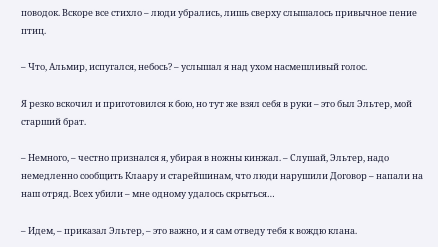поводок. Вскоре все стихло – люди убрались, лишь сверху слышалось привычное пение птиц.

– Что, Альмир, испугался, небось? – услышал я над ухом насмешливый голос.

Я резко вскочил и приготовился к бою, но тут же взял себя в руки – это был Эльтер, мой старший брат.

– Немного, – честно признался я, убирая в ножны кинжал. – Слушай, Эльтер, надо немедленно сообщить Клаару и старейшинам, что люди нарушили Договор – напали на наш отряд. Всех убили – мне одному удалось скрыться…

– Идем, – приказал Эльтер, – это важно, и я сам отведу тебя к вождю клана.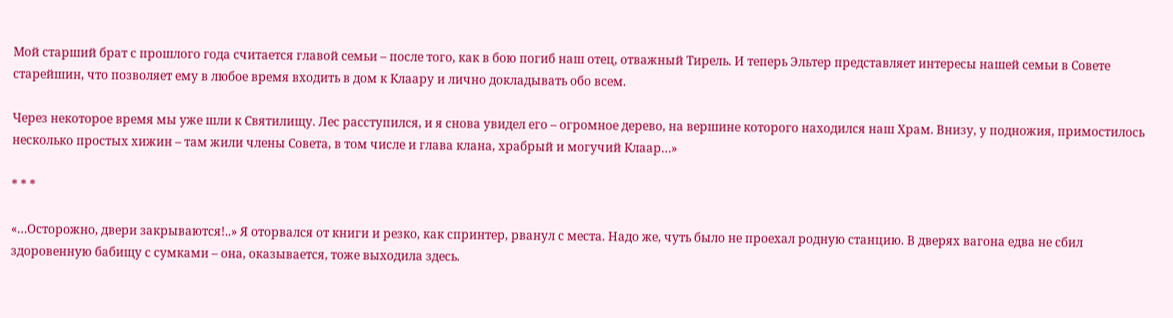Мой старший брат с прошлого года считается главой семьи – после того, как в бою погиб наш отец, отважный Тирель. И теперь Эльтер представляет интересы нашей семьи в Совете старейшин, что позволяет ему в любое время входить в дом к Клаару и лично докладывать обо всем.

Через некоторое время мы уже шли к Святилищу. Лес расступился, и я снова увидел его – огромное дерево, на вершине которого находился наш Храм. Внизу, у подножия, примостилось несколько простых хижин – там жили члены Совета, в том числе и глава клана, храбрый и могучий Клаар…»

* * *

«…Осторожно, двери закрываются!..» Я оторвался от книги и резко, как спринтер, рванул с места. Надо же, чуть было не проехал родную станцию. В дверях вагона едва не сбил здоровенную бабищу с сумками – она, оказывается, тоже выходила здесь.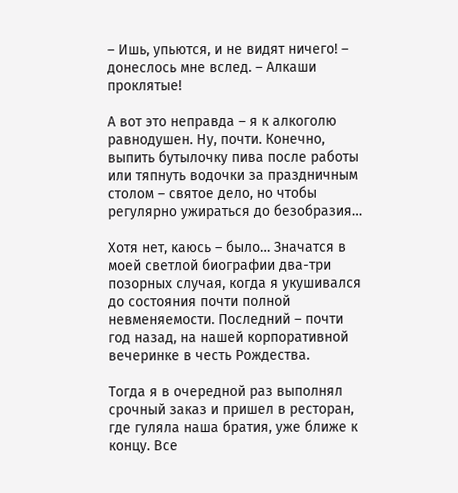– Ишь, упьются, и не видят ничего! – донеслось мне вслед. – Алкаши проклятые!

А вот это неправда – я к алкоголю равнодушен. Ну, почти. Конечно, выпить бутылочку пива после работы или тяпнуть водочки за праздничным столом – святое дело, но чтобы регулярно ужираться до безобразия…

Хотя нет, каюсь – было… Значатся в моей светлой биографии два-три позорных случая, когда я укушивался до состояния почти полной невменяемости. Последний – почти год назад, на нашей корпоративной вечеринке в честь Рождества.

Тогда я в очередной раз выполнял срочный заказ и пришел в ресторан, где гуляла наша братия, уже ближе к концу. Все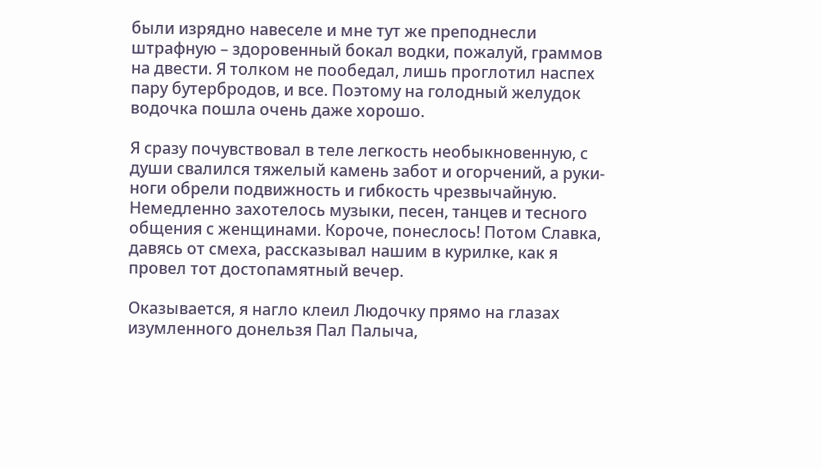были изрядно навеселе и мне тут же преподнесли штрафную – здоровенный бокал водки, пожалуй, граммов на двести. Я толком не пообедал, лишь проглотил наспех пару бутербродов, и все. Поэтому на голодный желудок водочка пошла очень даже хорошо.

Я сразу почувствовал в теле легкость необыкновенную, с души свалился тяжелый камень забот и огорчений, а руки-ноги обрели подвижность и гибкость чрезвычайную. Немедленно захотелось музыки, песен, танцев и тесного общения с женщинами. Короче, понеслось! Потом Славка, давясь от смеха, рассказывал нашим в курилке, как я провел тот достопамятный вечер.

Оказывается, я нагло клеил Людочку прямо на глазах изумленного донельзя Пал Палыча,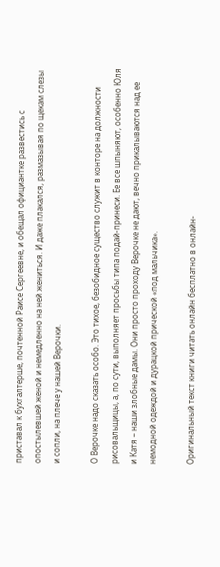приставал к бухгалтерше, почтенной Раисе Сергеевне, и обещал официантке развестись с опостылевшей женой и немедленно на ней жениться. И даже плакался, размазывая по щекам слезы и сопли, на плече у нашей Верочки.

О Верочке надо сказать особо. Это тихое, безобидное существо служит в конторе на должности рисовальщицы, а, по сути, выполняет просьбы типа подай-принеси. Ее все шпыняют, особенно Юля и Катя – наши злобные дамы. Они просто проходу Верочке не дают, вечно прикалываются над ее немодной одеждой и дурацкой прической «под мальчика».

Оригинальный текст книги читать онлайн бесплатно в онлайн-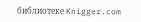библиотеке Knigger.com